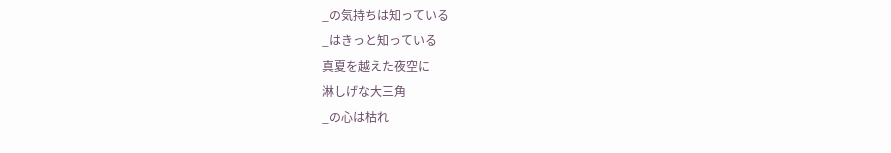_の気持ちは知っている
_はきっと知っている
真夏を越えた夜空に
淋しげな大三角
_の心は枯れ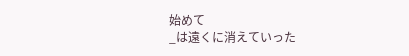始めて
_は遠くに消えていった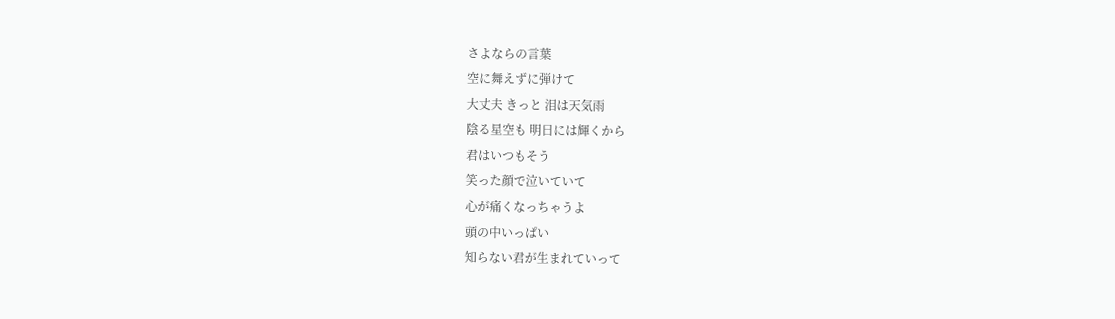さよならの言葉
空に舞えずに弾けて
大丈夫 きっと 泪は天気雨
陰る星空も 明日には輝くから
君はいつもそう
笑った顔で泣いていて
心が痛くなっちゃうよ
頭の中いっぱい
知らない君が生まれていって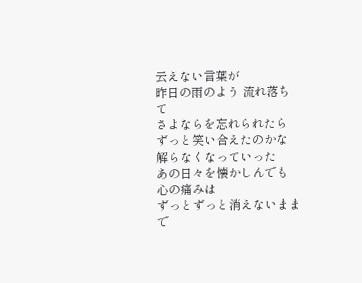云えない言葉が
昨日の雨のよう 流れ落ちて
さよならを忘れられたら
ずっと笑い合えたのかな
解らなくなっていった
あの日々を懐かしんでも
心の痛みは
ずっとずっと消えないままで